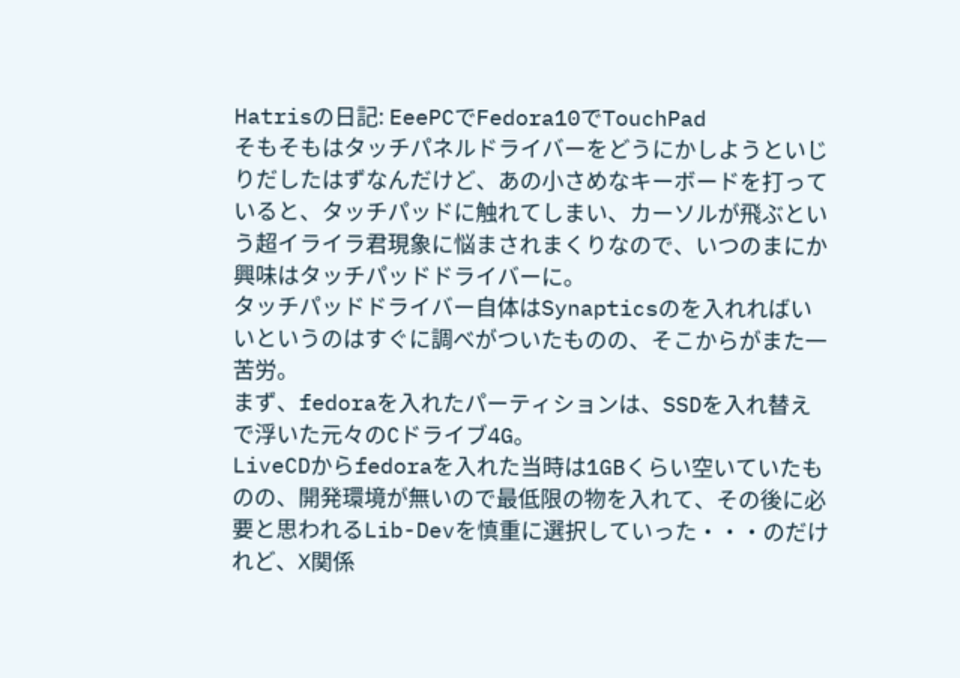Hatrisの日記: EeePCでFedora10でTouchPad
そもそもはタッチパネルドライバーをどうにかしようといじりだしたはずなんだけど、あの小さめなキーボードを打っていると、タッチパッドに触れてしまい、カーソルが飛ぶという超イライラ君現象に悩まされまくりなので、いつのまにか興味はタッチパッドドライバーに。
タッチパッドドライバー自体はSynapticsのを入れればいいというのはすぐに調べがついたものの、そこからがまた一苦労。
まず、fedoraを入れたパーティションは、SSDを入れ替えで浮いた元々のCドライブ4G。
LiveCDからfedoraを入れた当時は1GBくらい空いていたものの、開発環境が無いので最低限の物を入れて、その後に必要と思われるLib-Devを慎重に選択していった・・・のだけれど、X関係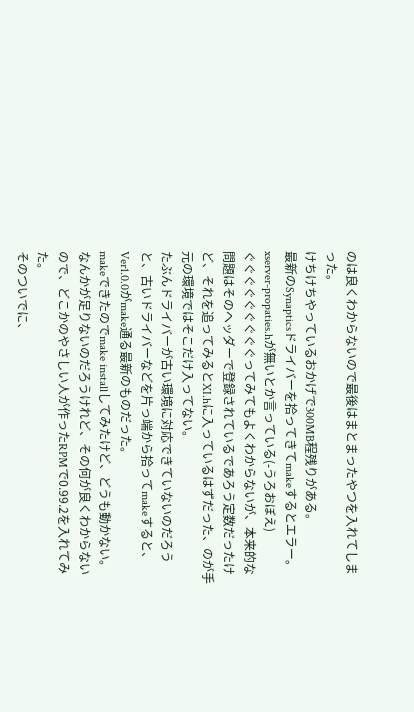のは良くわからないので最後はまとまったやつを入れてしまった。
けちけちやっているおかげで300MB程残りがある。
最新のSynapticsドライバーを拾ってきてmakeするとエラー。
xserver-propaties.hが無いとか言っている(-うろおぼえ)
ぐぐぐぐぐぐぐぐぐってみてもよくわからないが、本来的な問題はそのヘッダーで登録されているであろう定数だったけど、それを追ってみるとXI.hに入っているはずだった、のが手元の環境ではそこだけ入ってない。
たぶんドライバーが古い環境に対応できていないのだろうと、古いドライバーなどを片っ端から拾ってmakeすると、Ver1.0.0がmake通る最新のものだった。
makeできたのでmake installしてみたけど、どうも動かない。
なんかが足りないのだろうけれど、その何が良くわからないので、どこかのやさしい人が作ったRPMで0.99.2を入れてみた。
そのついでに、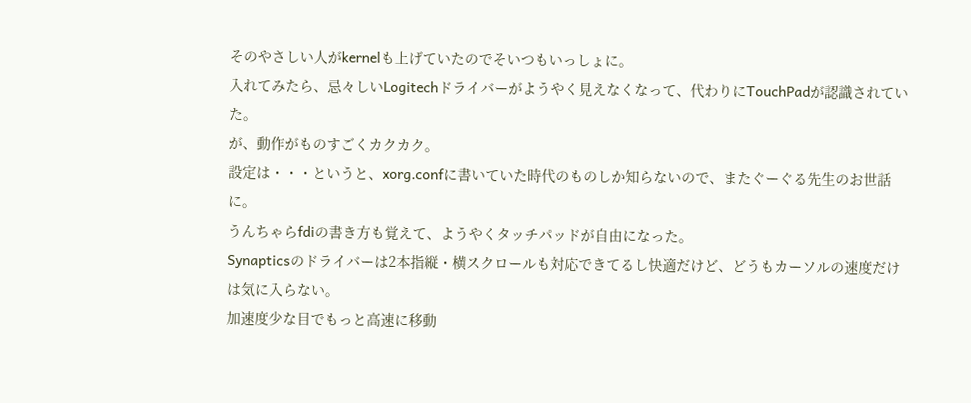そのやさしい人がkernelも上げていたのでそいつもいっしょに。
入れてみたら、忌々しいLogitechドライバーがようやく見えなくなって、代わりにTouchPadが認識されていた。
が、動作がものすごくカクカク。
設定は・・・というと、xorg.confに書いていた時代のものしか知らないので、またぐーぐる先生のお世話に。
うんちゃらfdiの書き方も覚えて、ようやくタッチパッドが自由になった。
Synapticsのドライバーは2本指縦・横スクロールも対応できてるし快適だけど、どうもカーソルの速度だけは気に入らない。
加速度少な目でもっと高速に移動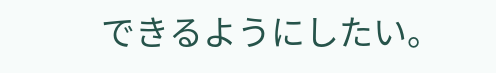できるようにしたい。